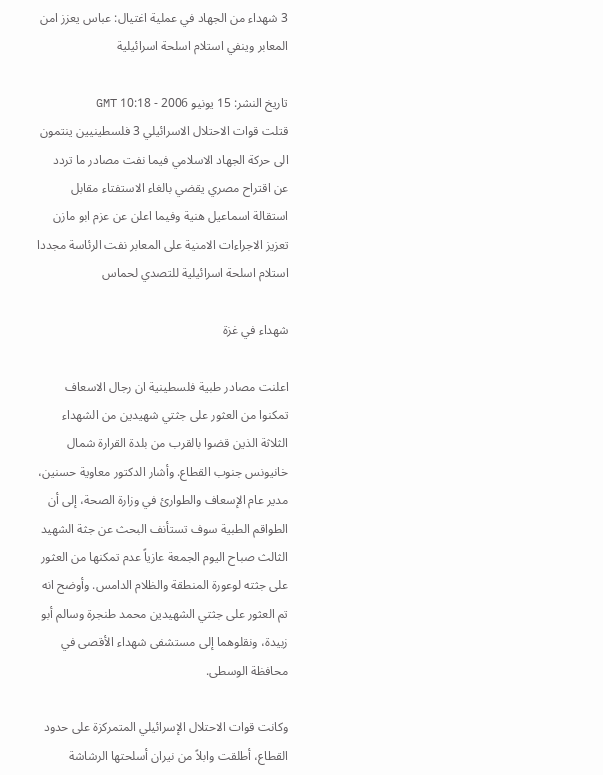3 شهداء من الجهاد في عملية اغتيال: عباس يعزز امن المعابر وينفي استلام اسلحة اسرائيلية

تاريخ النشر: 15 يونيو 2006 - 10:18 GMT
قتلت قوات الاحتلال الاسرائيلي 3 فلسطينيين ينتمون الى حركة الجهاد الاسلامي فيما نفت مصادر ما تردد عن اقتراح مصري يقضي بالغاء الاستفتاء مقابل استقالة اسماعيل هنية وفيما اعلن عن عزم ابو مازن تعزيز الاجراءات الامنية على المعابر نفت الرئاسة مجددا استلام اسلحة اسرائيلية للتصدي لحماس

شهداء في غزة

اعلنت مصادر طبية فلسطينية ان رجال الاسعاف تمكنوا من العثور على جثتي شهيدين من الشهداء الثلاثة الذين قضوا بالقرب من بلدة القرارة شمال خانيونس جنوب القطاع. وأشار الدكتور معاوية حسنين، مدير عام الإسعاف والطوارئ في وزارة الصحة، إلى أن الطواقم الطبية سوف تستأنف البحث عن جثة الشهيد الثالث صباح اليوم الجمعة عازياً عدم تمكنها من العثور على جثته لوعورة المنطقة والظلام الدامس. وأوضح انه تم العثور على جثتي الشهيدين محمد طنجرة وسالم أبو زبيدة، ونقلوهما إلى مستشفى شهداء الأقصى في محافظة الوسطى.

وكانت قوات الاحتلال الإسرائيلي المتمركزة على حدود القطاع، أطلقت وابلاً من نيران أسلحتها الرشاشة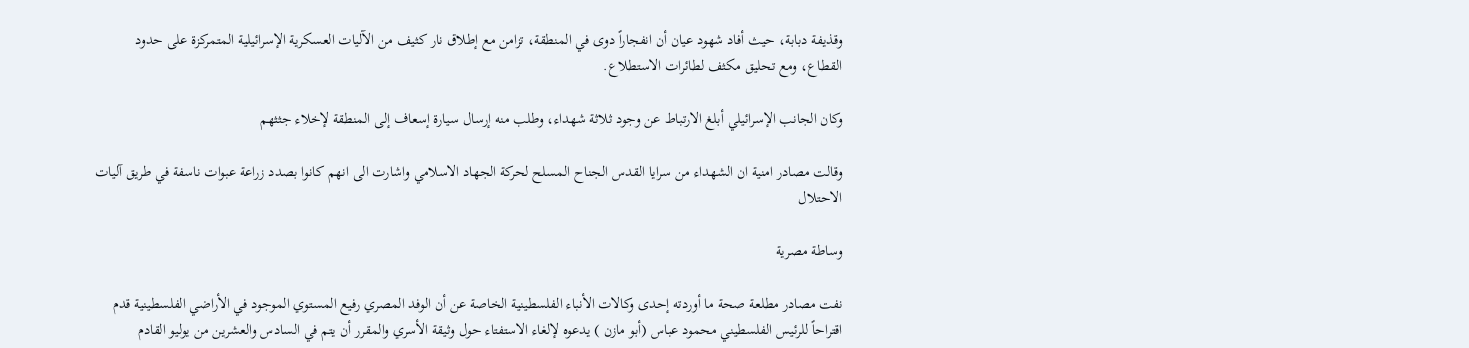وقذيفة دبابة، حيث أفاد شهود عيان أن انفجاراً دوى في المنطقة، تزامن مع إطلاق نار كثيف من الآليات العسكرية الإسرائيلية المتمركزة على حدود القطاع، ومع تحليق مكثف لطائرات الاستطلاع.

وكان الجانب الإسرائيلي أبلغ الارتباط عن وجود ثلاثة شهداء، وطلب منه إرسال سيارة إسعاف إلى المنطقة لإخلاء جثثهم

وقالت مصادر امنية ان الشهداء من سرايا القدس الجناح المسلح لحركة الجهاد الاسلامي واشارت الى انهم كانوا بصدد زراعة عبوات ناسفة في طريق آليات الاحتلال

وساطة مصرية

نفت مصادر مطلعة صحة ما أوردته إحدى وكالات الأنباء الفلسطينية الخاصة عن أن الوفد المصري رفيع المستوي الموجود في الأراضي الفلسطينية قدم اقتراحاً للرئيس الفلسطيني محمود عباس (أبو مازن ) يدعوه لإلغاء الاستفتاء حول وثيقة الأسري والمقرر أن يتم في السادس والعشرين من يوليو القادم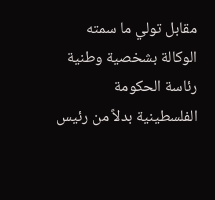مقابل تولي ما سمته الوكالة بشخصية وطنية رئاسة الحكومة الفلسطينية بدلاً من رئيس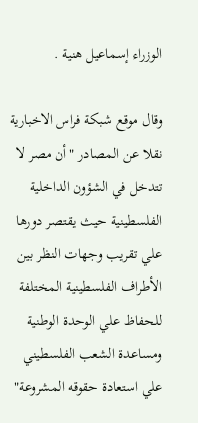الوزراء إسماعيل هنية .

وقال موقع شبكة فراس الاخبارية نقلا عن المصادر "أن مصر لا تتدخل في الشؤون الداخلية الفلسطينية حيث يقتصر دورها علي تقريب وجهات النظر بين الأطراف الفلسطينية المختلفة للحفاظ علي الوحدة الوطنية ومساعدة الشعب الفلسطيني علي استعادة حقوقه المشروعة"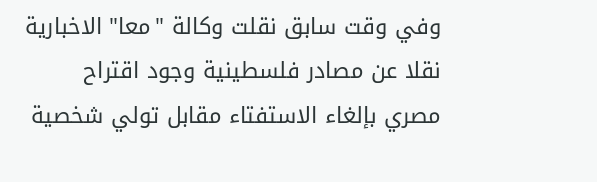وفي وقت سابق نقلت وكالة "معا" الاخبارية نقلا عن مصادر فلسطينية وجود اقتراح مصري بإلغاء الاستفتاء مقابل تولي شخصية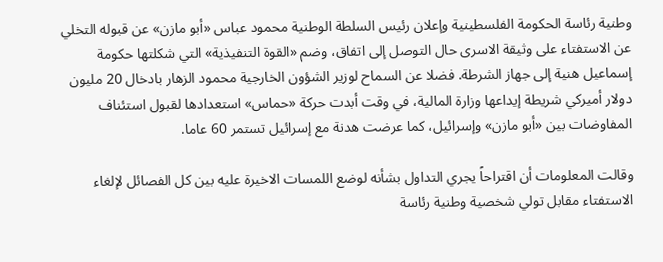وطنية رئاسة الحكومة الفلسطينية وإعلان رئيس السلطة الوطنية محمود عباس «أبو مازن» عن قبوله التخلي عن الاستفتاء على وثيقة الاسرى حال التوصل إلى اتفاق، وضم «القوة التنفيذية» التي شكلتها حكومة إسماعيل هنية إلى جهاز الشرطة. فضلا عن السماح لوزير الشؤون الخارجية محمود الزهار بادخال 20 مليون دولار أميركي شريطة إيداعها وزارة المالية، في وقت أبدت حركة «حماس» استعدادها لقبول استئناف المفاوضات بين «أبو مازن» وإسرائيل، كما عرضت هدنة مع إسرائيل تستمر 60 عاما.

وقالت المعلومات أن اقتراحاً يجري التداول بشأنه لوضع اللمسات الاخيرة عليه بين كل الفصائل لإلغاء الاستفتاء مقابل تولي شخصية وطنية رئاسة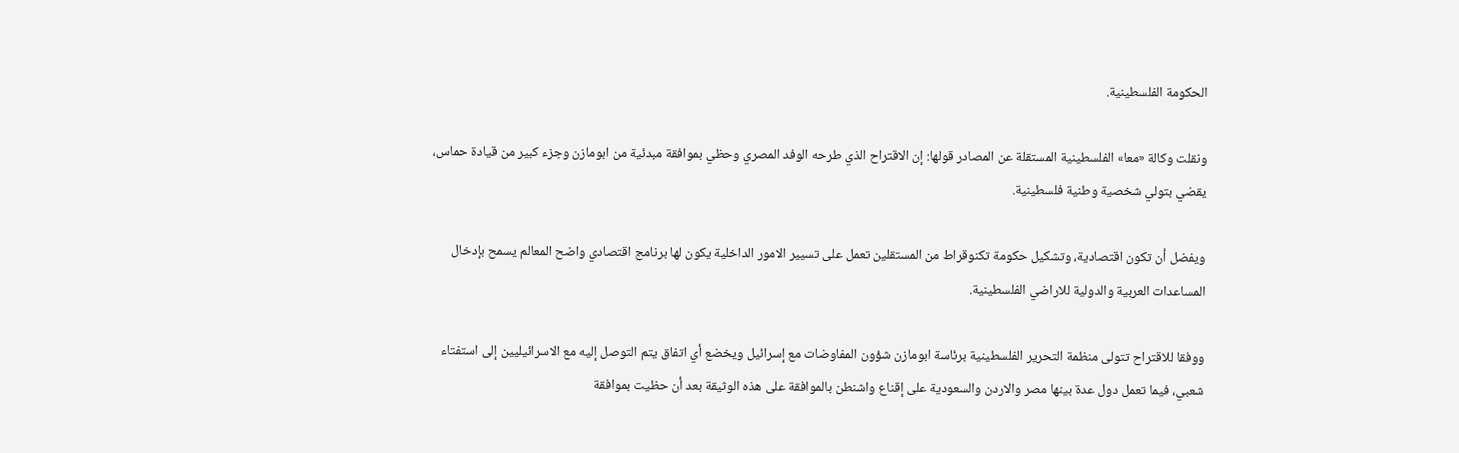الحكومة الفلسطينية.

ونقلت وكالة «معا» الفلسطينية المستقلة عن المصادر قولها: إن الاقتراح الذي طرحه الوفد المصري وحظي بموافقة مبدئية من ابومازن وجزء كبير من قيادة حماس، يقضي بتولي شخصية وطنية فلسطينية.

ويفضل أن تكون اقتصادية، وتشكيل حكومة تكنوقراط من المستقلين تعمل على تسيير الامور الداخلية يكون لها برنامج اقتصادي واضح المعالم يسمح بإدخال المساعدات العربية والدولية للاراضي الفلسطينية.

ووفقا للاقتراح تتولى منظمة التحرير الفلسطينية برئاسة ابومازن شؤون المفاوضات مع إسرائيل ويخضع أي اتفاق يتم التوصل إليه مع الاسرائيليين إلى استفتاء شعبي، فيما تعمل دول عدة بينها مصر والاردن والسعودية على إقناع واشنطن بالموافقة على هذه الوثيقة بعد أن حظيت بموافقة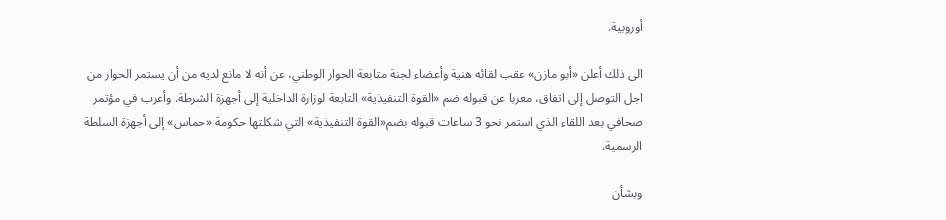أوروبية.

الى ذلك أعلن «أبو مازن» عقب لقائه هنية وأعضاء لجنة متابعة الحوار الوطني، عن أنه لا مانع لديه من أن يستمر الحوار من اجل التوصل إلى اتفاق، معربا عن قبوله ضم «القوة التنفيذية» التابعة لوزارة الداخلية إلى أجهزة الشرطة. وأعرب في مؤتمر صحافي بعد اللقاء الذي استمر نحو 3 ساعات قبوله بضم«القوة التنفيذية» التي شكلتها حكومة «حماس» إلى أجهزة السلطة الرسمية.

وبشأن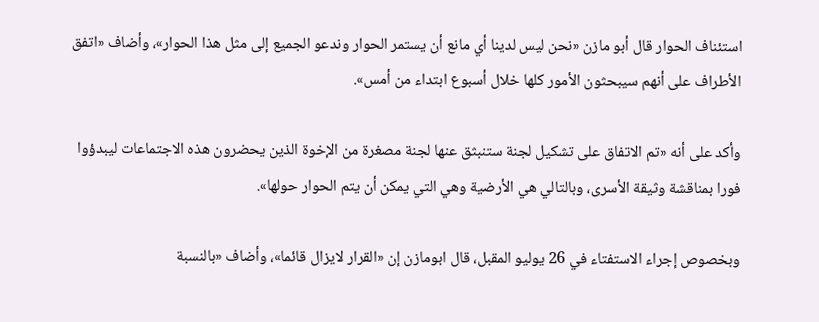استئناف الحوار قال أبو مازن «نحن ليس لدينا أي مانع أن يستمر الحوار وندعو الجميع إلى مثل هذا الحوار»، وأضاف «اتفق الأطراف على أنهم سيبحثون الأمور كلها خلال أسبوع ابتداء من أمس».

وأكد على أنه «تم الاتفاق على تشكيل لجنة ستنبثق عنها لجنة مصغرة من الإخوة الذين يحضرون هذه الاجتماعات ليبدؤوا فورا بمناقشة وثيقة الأسرى، وبالتالي هي الأرضية وهي التي يمكن أن يتم الحوار حولها».

وبخصوص إجراء الاستفتاء في 26 يوليو المقبل، قال ابومازن إن «القرار لايزال قائما»، وأضاف «بالنسبة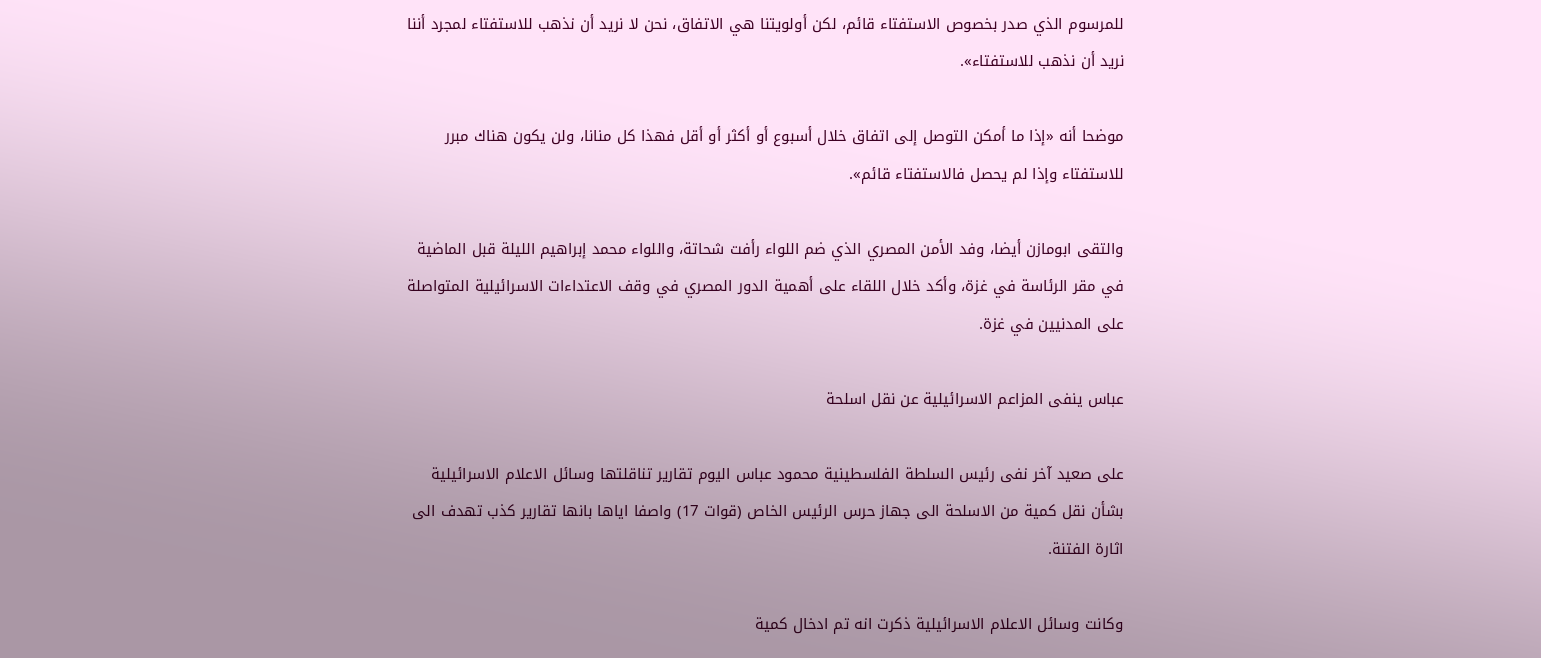للمرسوم الذي صدر بخصوص الاستفتاء قائم، لكن أولويتنا هي الاتفاق، نحن لا نريد أن نذهب للاستفتاء لمجرد أننا نريد أن نذهب للاستفتاء».

موضحا أنه «إذا ما أمكن التوصل إلى اتفاق خلال أسبوع أو أكثر أو أقل فهذا كل منانا، ولن يكون هناك مبرر للاستفتاء وإذا لم يحصل فالاستفتاء قائم».

والتقى ابومازن أيضا، وفد الأمن المصري الذي ضم اللواء رأفت شحاتة، واللواء محمد إبراهيم الليلة قبل الماضية في مقر الرئاسة في غزة، وأكد خلال اللقاء على أهمية الدور المصري في وقف الاعتداءات الاسرائيلية المتواصلة على المدنيين في غزة.

عباس ينفى المزاعم الاسرائيلية عن نقل اسلحة

على صعيد آخر نفى رئيس السلطة الفلسطينية محمود عباس اليوم تقارير تناقلتها وسائل الاعلام الاسرائيلية بشأن نقل كمية من الاسلحة الى جهاز حرس الرئيس الخاص (قوات 17) واصفا اياها بانها تقارير كذب تهدف الى اثارة الفتنة.

وكانت وسائل الاعلام الاسرائيلية ذكرت انه تم ادخال كمية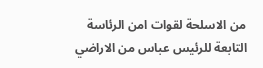من الاسلحة لقوات امن الرئاسة التابعة للرئيس عباس من الاراضي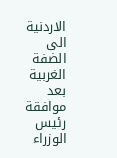الاردنية الى الضفة الغربية بعد موافقة رئيس الوزراء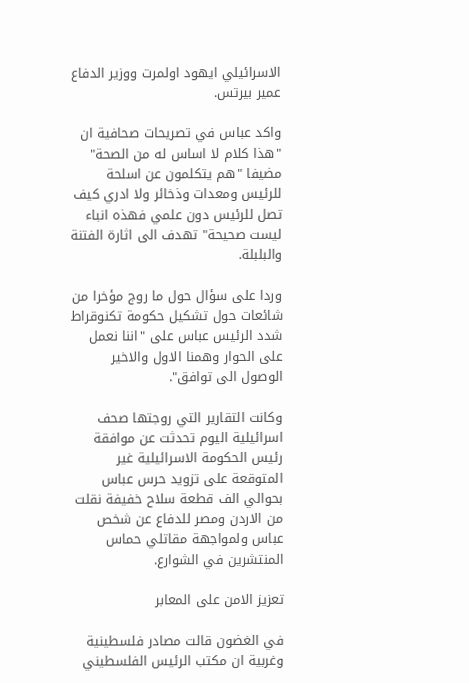الاسرائيلي ايهود اولمرت ووزير الدفاع عمير بيرتس.

واكد عباس في تصريحات صحافية ان "هذا كلام لا اساس له من الصحة" مضيفا "هم يتكلمون عن اسلحة للرئيس ومعدات وذخائر ولا ادري كيف تصل للرئيس دون علمي فهذه انباء ليست صحيحة" تهدف الى اثارة الفتنة والبلبلة.

وردا على سؤال حول ما روج مؤخرا من شائعات حول تشكيل حكومة تكنوقراط شدد الرئيس عباس على "اننا نعمل على الحوار وهمنا الاول والاخير الوصول الى توافق".

وكانت التقارير التي روجتها صحف اسرائيلية اليوم تحدثت عن موافقة رئيس الحكومة الاسرائيلية غير المتوقعة على تزويد حرس عباس بحوالي الف قطعة سلاح خفيفة نقلت من الاردن ومصر للدفاع عن شخص عباس ولمواجهة مقاتلي حماس المنتشرين في الشوارع.

تعزيز الامن على المعابر

في الغضون قالت مصادر فلسطينية وغربية ان مكتب الرئيس الفلسطيني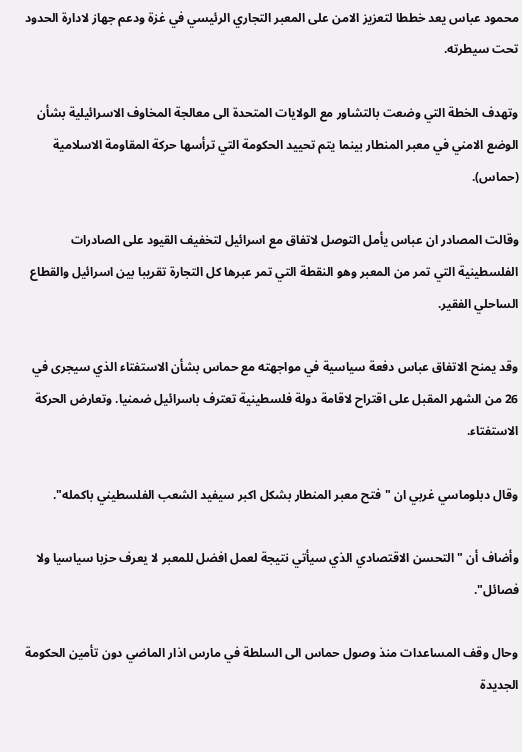محمود عباس يعد خططا لتعزيز الامن على المعبر التجاري الرئيسي في غزة ودعم جهاز لادارة الحدود تحت سيطرته.

وتهدف الخطة التي وضعت بالتشاور مع الولايات المتحدة الى معالجة المخاوف الاسرائيلية بشأن الوضع الامني في معبر المنطار بينما يتم تحييد الحكومة التي ترأسها حركة المقاومة الاسلامية (حماس).

وقالت المصادر ان عباس يأمل التوصل لاتفاق مع اسرائيل لتخفيف القيود على الصادرات الفلسطينية التي تمر من المعبر وهو النقطة التي تمر عبرها كل التجارة تقريبا بين اسرائيل والقطاع الساحلي الفقير.

وقد يمنح الاتفاق عباس دفعة سياسية في مواجهته مع حماس بشأن الاستفتاء الذي سيجرى في 26 من الشهر المقبل على اقتراح لاقامة دولة فلسطينية تعترف باسرائيل ضمنيا. وتعارض الحركة الاستفتاء.

وقال دبلوماسي غربي ان "فتح معبر المنطار بشكل اكبر سيفيد الشعب الفلسطيني باكمله".

وأضاف أن "التحسن الاقتصادي الذي سيأتي نتيجة لعمل افضل للمعبر لا يعرف حزبا سياسيا ولا فصائل".

وحال وقف المساعدات منذ وصول حماس الى السلطة في مارس اذار الماضي دون تأمين الحكومة الجديدة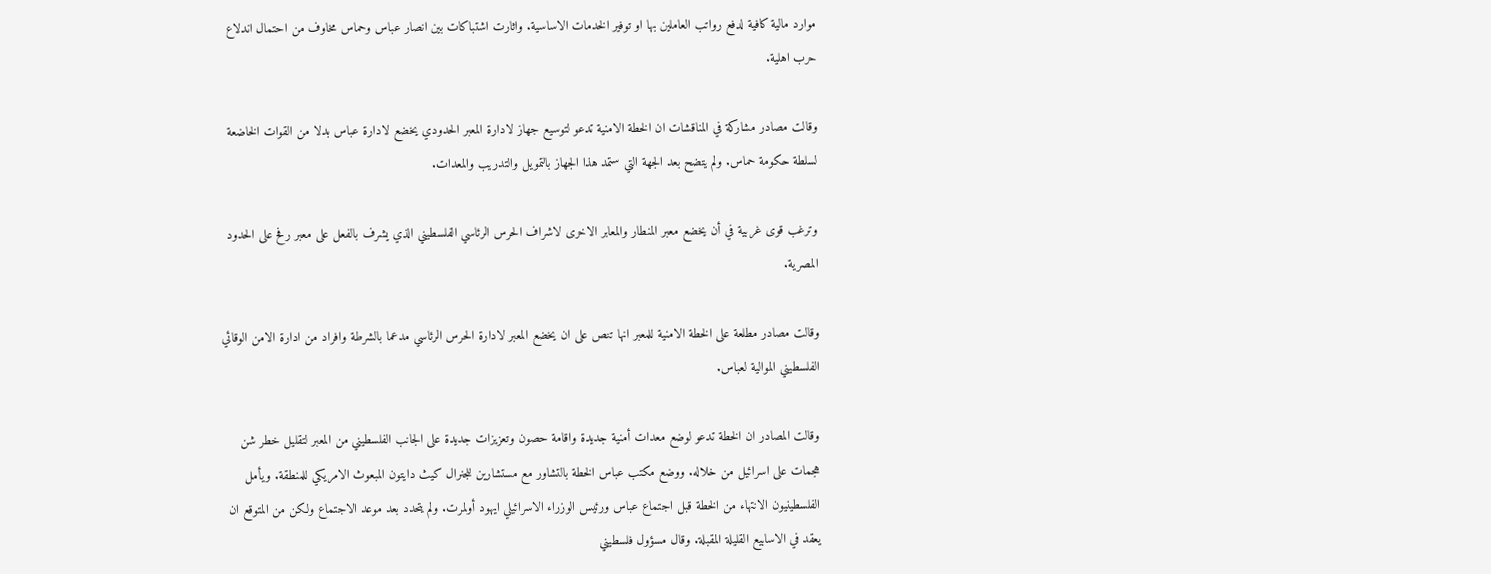موارد مالية كافية لدفع رواتب العاملين بها او توفير الخدمات الاساسية. واثارت اشتباكات بين انصار عباس وحماس مخاوف من احتمال اندلاع حرب اهلية.

وقالت مصادر مشاركة في المناقشات ان الخطة الامنية تدعو لتوسيع جهاز لادارة المعبر الحدودي يخضع لادارة عباس بدلا من القوات الخاضعة لسلطة حكومة حماس. ولم يتضح بعد الجهة التي ستمد هذا الجهاز بالتمويل والتدريب والمعدات.

وترغب قوى غربية في أن يخضع معبر المنطار والمعابر الاخرى لاشراف الحرس الرئاسي الفلسطيني الذي يشرف بالفعل على معبر رفح على الحدود المصرية.

وقالت مصادر مطلعة على الخطة الامنية للمعبر انها تنص على ان يخضع المعبر لادارة الحرس الرئاسي مدعما بالشرطة وافراد من ادارة الامن الوقائي الفلسطيني الموالية لعباس.

وقالت المصادر ان الخطة تدعو لوضع معدات أمنية جديدة واقامة حصون وتعزيزات جديدة على الجانب الفلسطيني من المعبر لتقليل خطر شن هجمات على اسرائيل من خلاله. ووضع مكتب عباس الخطة بالتشاور مع مستشارين للجنرال كيث دايتون المبعوث الامريكي للمنطقة. ويأمل الفلسطينيون الانتهاء من الخطة قبل اجتماع عباس ورئيس الوزراء الاسرائيلي ايهود أولمرت. ولم يتحدد بعد موعد الاجتماع ولكن من المتوقع ان يعقد في الاسابيع القليلة المقبلة. وقال مسؤول فلسطيني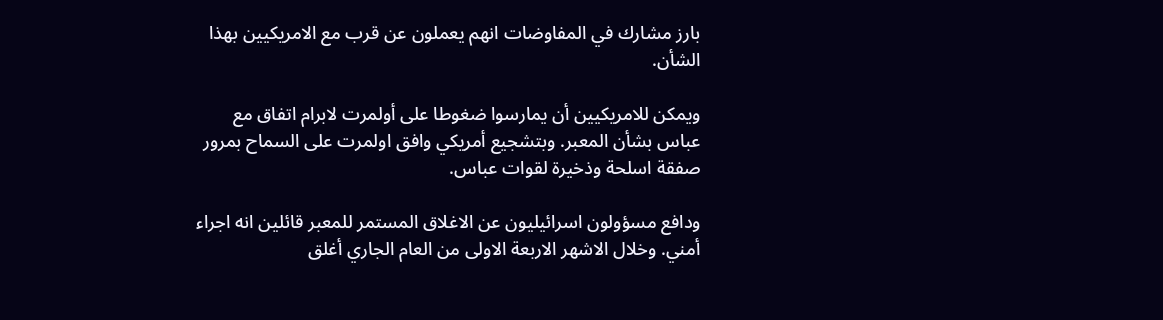بارز مشارك في المفاوضات انهم يعملون عن قرب مع الامريكيين بهذا الشأن.

ويمكن للامريكيين أن يمارسوا ضغوطا على أولمرت لابرام اتفاق مع عباس بشأن المعبر. وبتشجيع أمريكي وافق اولمرت على السماح بمرور صفقة اسلحة وذخيرة لقوات عباس.

ودافع مسؤولون اسرائيليون عن الاغلاق المستمر للمعبر قائلين انه اجراء أمني. وخلال الاشهر الاربعة الاولى من العام الجاري أغلق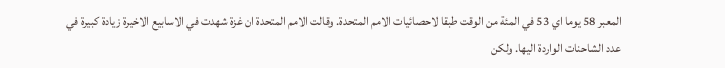المعبر 58 يوما اي 53 في المئة من الوقت طبقا لاحصائيات الامم المتحدة. وقالت الامم المتحدة ان غزة شهدت في الاسابيع الاخيرة زيادة كبيرة في عدد الشاحنات الواردة اليها. ولكن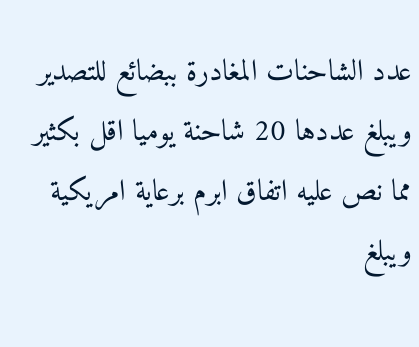عدد الشاحنات المغادرة ببضائع للتصدير ويبلغ عددها 20 شاحنة يوميا اقل بكثير مما نص عليه اتفاق ابرم برعاية امريكية ويبلغ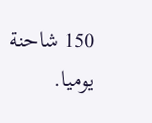150 شاحنة يوميا.